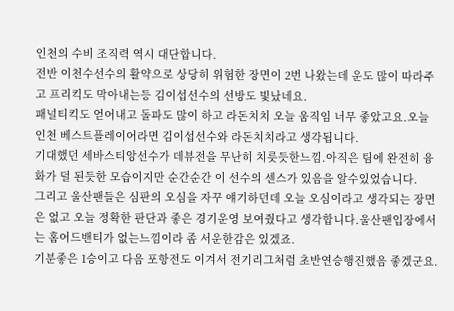인천의 수비 조직력 역시 대단합니다.
전반 이천수선수의 활약으로 상당히 위험한 장면이 2번 나왔는데 운도 많이 따라주고 프리킥도 막아내는등 김이섭선수의 선방도 빛났네요.
패널티킥도 얻어내고 돌파도 많이 하고 라돈치치 오늘 움직임 너무 좋았고요.오늘 인천 베스트플레이어라면 김이섭선수와 라돈치치라고 생각됩니다.
기대했던 세바스티앙선수가 데뷰전을 무난히 치릇듯한느낌.아직은 팀에 완전히 융화가 덜 된듯한 모습이지만 순간순간 이 선수의 센스가 있음을 알수있었습니다.
그리고 울산팬들은 심판의 오심을 자꾸 얘기하던데 오늘 오심이라고 생각되는 장면은 없고 오늘 정확한 판단과 좋은 경기운영 보여줬다고 생각합니다.울산팬입장에서는 홈어드밴티가 없는느낌이라 좀 서운한감은 있겠죠.
기분좋은 1승이고 다음 포항전도 이겨서 전기리그처럼 초반연승행진했음 좋겠군요.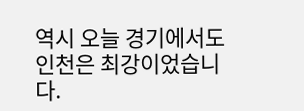역시 오늘 경기에서도 인천은 최강이었습니다.